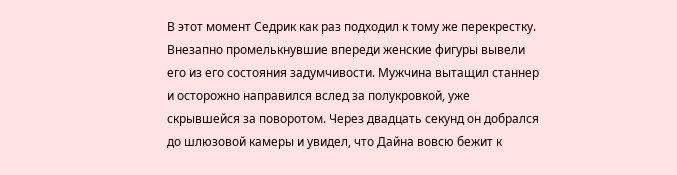В этот момент Седрик как раз подходил к тому же перекрестку. Внезапно промелькнувшие впереди женские фигуры вывели его из его состояния задумчивости. Мужчина вытащил станнер и осторожно направился вслед за полукровкой, уже скрывшейся за поворотом. Через двадцать секунд он добрался до шлюзовой камеры и увидел, что Дайна вовсю бежит к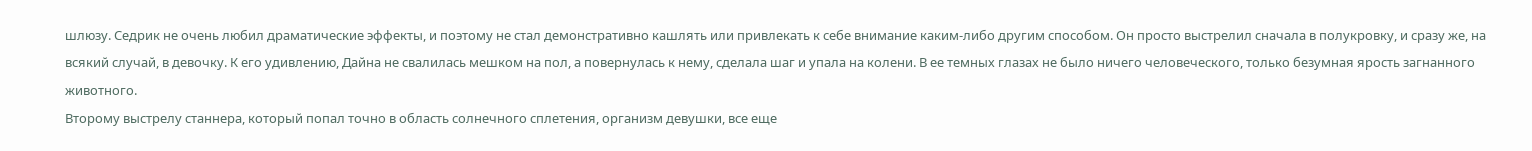шлюзу. Седрик не очень любил драматические эффекты, и поэтому не стал демонстративно кашлять или привлекать к себе внимание каким-либо другим способом. Он просто выстрелил сначала в полукровку, и сразу же, на всякий случай, в девочку. К его удивлению, Дайна не свалилась мешком на пол, а повернулась к нему, сделала шаг и упала на колени. В ее темных глазах не было ничего человеческого, только безумная ярость загнанного животного.
Второму выстрелу станнера, который попал точно в область солнечного сплетения, организм девушки, все еще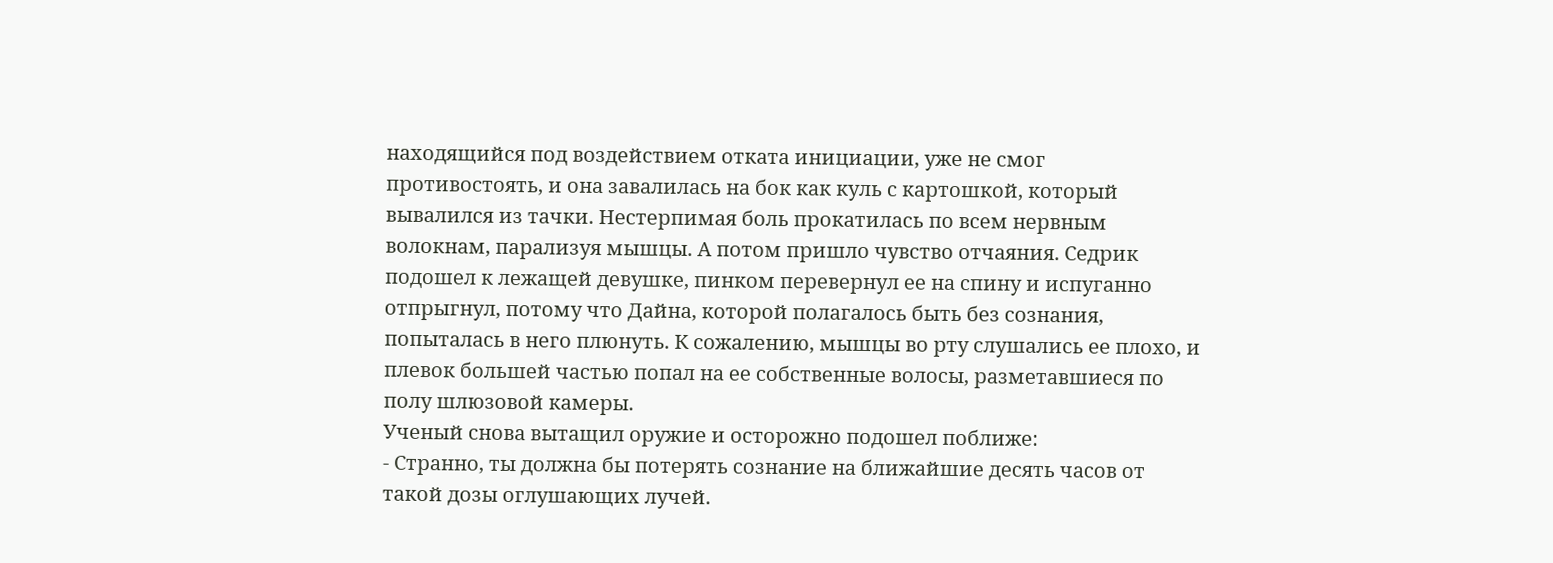находящийся под воздействием отката инициации, уже не смог противостоять, и она завалилась на бок как куль с картошкой, который вывалился из тачки. Нестерпимая боль прокатилась по всем нервным волокнам, парализуя мышцы. А потом пришло чувство отчаяния. Седрик подошел к лежащей девушке, пинком перевернул ее на спину и испуганно отпрыгнул, потому что Дайна, которой полагалось быть без сознания, попыталась в него плюнуть. К сожалению, мышцы во рту слушались ее плохо, и плевок большей частью попал на ее собственные волосы, разметавшиеся по полу шлюзовой камеры.
Ученый снова вытащил оружие и осторожно подошел поближе:
- Странно, ты должна бы потерять сознание на ближайшие десять часов от такой дозы оглушающих лучей.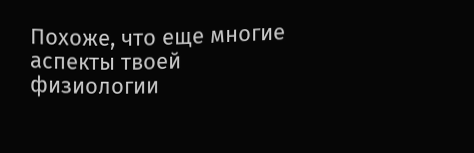Похоже, что еще многие аспекты твоей физиологии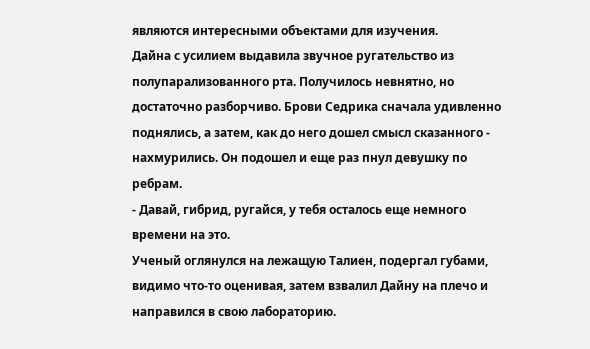являются интересными объектами для изучения.
Дайна с усилием выдавила звучное ругательство из полупарализованного рта. Получилось невнятно, но достаточно разборчиво. Брови Седрика сначала удивленно поднялись, а затем, как до него дошел смысл сказанного - нахмурились. Он подошел и еще раз пнул девушку по ребрам.
- Давай, гибрид, ругайся, у тебя осталось еще немного времени на это.
Ученый оглянулся на лежащую Талиен, подергал губами, видимо что-то оценивая, затем взвалил Дайну на плечо и направился в свою лабораторию.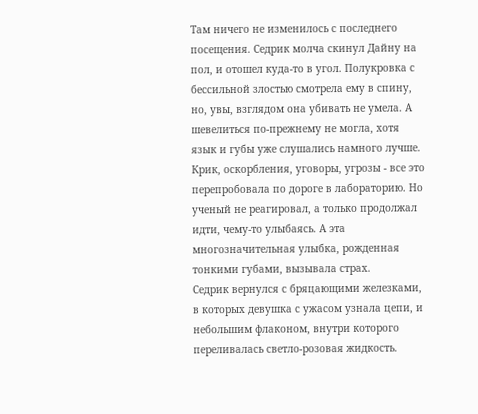Там ничего не изменилось с последнего посещения. Седрик молча скинул Дайну на пол, и отошел куда-то в угол. Полукровка с бессильной злостью смотрела ему в спину, но, увы, взглядом она убивать не умела. А шевелиться по-прежнему не могла, хотя язык и губы уже слушались намного лучше. Крик, оскорбления, уговоры, угрозы - все это перепробовала по дороге в лабораторию. Но ученый не реагировал, а только продолжал идти, чему-то улыбаясь. А эта многозначительная улыбка, рожденная тонкими губами, вызывала страх.
Седрик вернулся с бряцающими железками, в которых девушка с ужасом узнала цепи, и небольшим флаконом, внутри которого переливалась светло-розовая жидкость.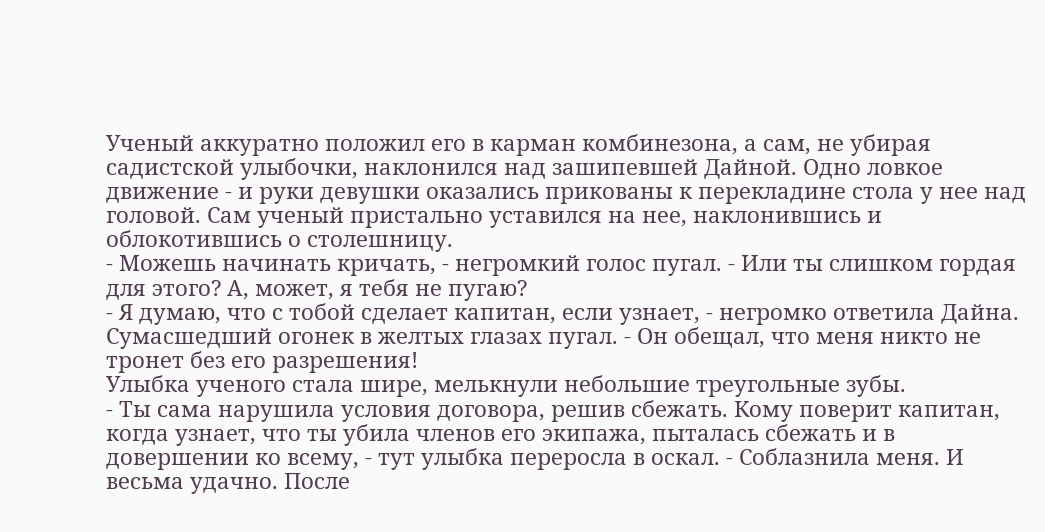Ученый аккуратно положил его в карман комбинезона, а сам, не убирая садистской улыбочки, наклонился над зашипевшей Дайной. Одно ловкое движение - и руки девушки оказались прикованы к перекладине стола у нее над головой. Сам ученый пристально уставился на нее, наклонившись и облокотившись о столешницу.
- Можешь начинать кричать, - негромкий голос пугал. - Или ты слишком гордая для этого? А, может, я тебя не пугаю?
- Я думаю, что с тобой сделает капитан, если узнает, - негромко ответила Дайна. Сумасшедший огонек в желтых глазах пугал. - Он обещал, что меня никто не тронет без его разрешения!
Улыбка ученого стала шире, мелькнули небольшие треугольные зубы.
- Ты сама нарушила условия договора, решив сбежать. Кому поверит капитан, когда узнает, что ты убила членов его экипажа, пыталась сбежать и в довершении ко всему, - тут улыбка переросла в оскал. - Соблазнила меня. И весьма удачно. После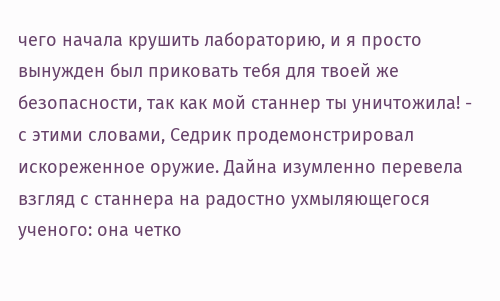чего начала крушить лабораторию, и я просто вынужден был приковать тебя для твоей же безопасности, так как мой станнер ты уничтожила! - с этими словами, Седрик продемонстрировал искореженное оружие. Дайна изумленно перевела взгляд с станнера на радостно ухмыляющегося ученого: она четко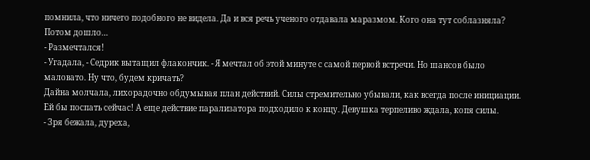помнила, что ничего подобного не видела. Да и вся речь ученого отдавала маразмом. Кого она тут соблазняла? Потом дошло…
- Размечтался!
- Угадала, - Седрик вытащил флакончик. - Я мечтал об этой минуте с самой первой встречи. Но шансов было маловато. Ну что, будем кричать?
Дайна молчала, лихорадочно обдумывая план действий. Силы стремительно убывали, как всегда после инициации. Ей бы поспать сейчас! А еще действие парализатора подходило к концу. Девушка терпеливо ждала, копя силы.
- Зря бежала, дуреха,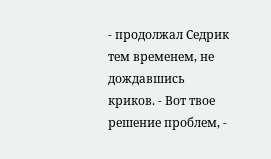- продолжал Седрик тем временем, не дождавшись криков. - Вот твое решение проблем, -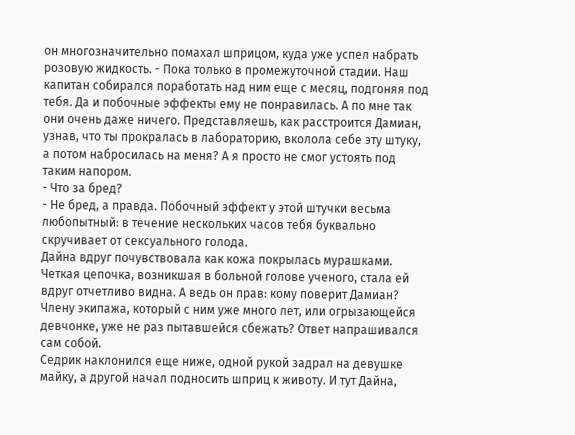он многозначительно помахал шприцом, куда уже успел набрать розовую жидкость. - Пока только в промежуточной стадии. Наш капитан собирался поработать над ним еще с месяц, подгоняя под тебя. Да и побочные эффекты ему не понравилась. А по мне так они очень даже ничего. Представляешь, как расстроится Дамиан, узнав, что ты прокралась в лабораторию, вколола себе эту штуку, а потом набросилась на меня? А я просто не смог устоять под таким напором.
- Что за бред?
- Не бред, а правда. Побочный эффект у этой штучки весьма любопытный: в течение нескольких часов тебя буквально скручивает от сексуального голода.
Дайна вдруг почувствовала как кожа покрылась мурашками. Четкая цепочка, возникшая в больной голове ученого, стала ей вдруг отчетливо видна. А ведь он прав: кому поверит Дамиан? Члену экипажа, который с ним уже много лет, или огрызающейся девчонке, уже не раз пытавшейся сбежать? Ответ напрашивался сам собой.
Седрик наклонился еще ниже, одной рукой задрал на девушке майку, а другой начал подносить шприц к животу. И тут Дайна,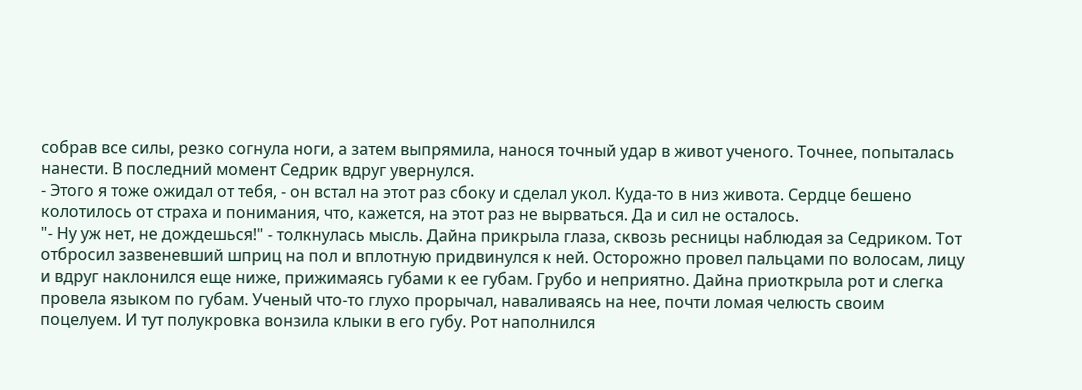собрав все силы, резко согнула ноги, а затем выпрямила, нанося точный удар в живот ученого. Точнее, попыталась нанести. В последний момент Седрик вдруг увернулся.
- Этого я тоже ожидал от тебя, - он встал на этот раз сбоку и сделал укол. Куда-то в низ живота. Сердце бешено колотилось от страха и понимания, что, кажется, на этот раз не вырваться. Да и сил не осталось.
"- Ну уж нет, не дождешься!" - толкнулась мысль. Дайна прикрыла глаза, сквозь ресницы наблюдая за Седриком. Тот отбросил зазвеневший шприц на пол и вплотную придвинулся к ней. Осторожно провел пальцами по волосам, лицу и вдруг наклонился еще ниже, прижимаясь губами к ее губам. Грубо и неприятно. Дайна приоткрыла рот и слегка провела языком по губам. Ученый что-то глухо прорычал, наваливаясь на нее, почти ломая челюсть своим поцелуем. И тут полукровка вонзила клыки в его губу. Рот наполнился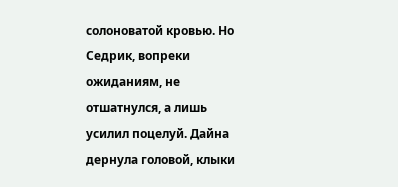солоноватой кровью. Но Седрик, вопреки ожиданиям, не отшатнулся, а лишь усилил поцелуй. Дайна дернула головой, клыки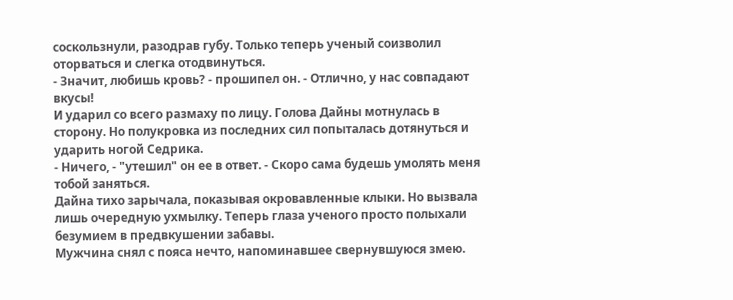соскользнули, разодрав губу. Только теперь ученый соизволил оторваться и слегка отодвинуться.
- Значит, любишь кровь? - прошипел он. - Отлично, у нас совпадают вкусы!
И ударил со всего размаху по лицу. Голова Дайны мотнулась в сторону. Но полукровка из последних сил попыталась дотянуться и ударить ногой Седрика.
- Ничего, - "утешил" он ее в ответ. - Скоро сама будешь умолять меня тобой заняться.
Дайна тихо зарычала, показывая окровавленные клыки. Но вызвала лишь очередную ухмылку. Теперь глаза ученого просто полыхали безумием в предвкушении забавы.
Мужчина снял с пояса нечто, напоминавшее свернувшуюся змею.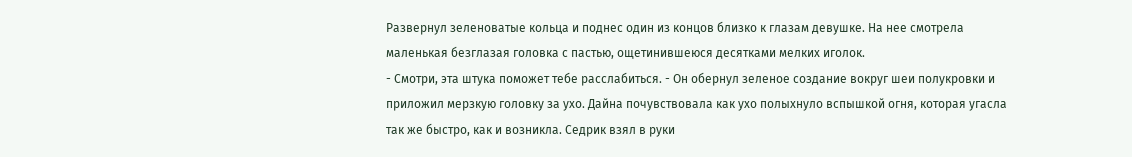Развернул зеленоватые кольца и поднес один из концов близко к глазам девушке. На нее смотрела маленькая безглазая головка с пастью, ощетинившеюся десятками мелких иголок.
- Смотри, эта штука поможет тебе расслабиться. - Он обернул зеленое создание вокруг шеи полукровки и приложил мерзкую головку за ухо. Дайна почувствовала как ухо полыхнуло вспышкой огня, которая угасла так же быстро, как и возникла. Седрик взял в руки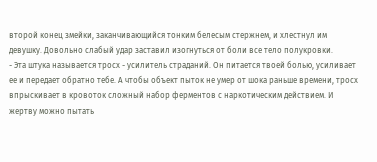второй конец змейки, заканчивающийся тонким белесым стержнем, и хлестнул им девушку. Довольно слабый удар заставил изогнуться от боли все тело полукровки.
- Эта штука называется тросх - усилитель страданий. Он питается твоей болью, усиливает ее и передает обратно тебе. А чтобы объект пыток не умер от шока раньше времени, тросх впрыскивает в кровоток сложный набор ферментов с наркотическим действием. И жертву можно пытать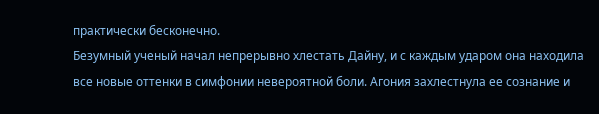практически бесконечно.
Безумный ученый начал непрерывно хлестать Дайну, и с каждым ударом она находила все новые оттенки в симфонии невероятной боли. Агония захлестнула ее сознание и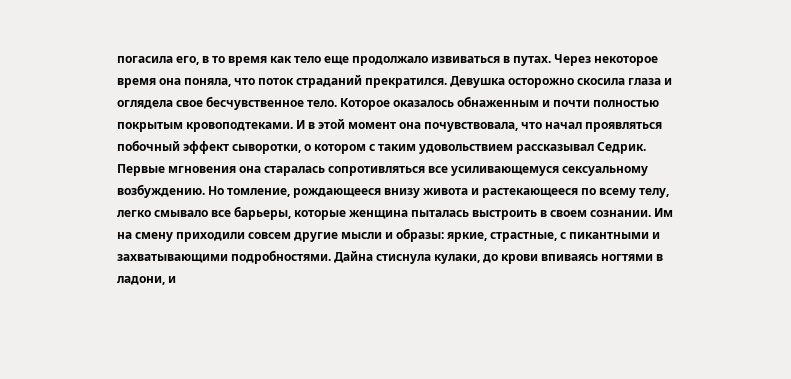погасила его, в то время как тело еще продолжало извиваться в путах. Через некоторое время она поняла, что поток страданий прекратился. Девушка осторожно скосила глаза и оглядела свое бесчувственное тело. Которое оказалось обнаженным и почти полностью покрытым кровоподтеками. И в этой момент она почувствовала, что начал проявляться побочный эффект сыворотки, о котором с таким удовольствием рассказывал Седрик.
Первые мгновения она старалась сопротивляться все усиливающемуся сексуальному возбуждению. Но томление, рождающееся внизу живота и растекающееся по всему телу, легко смывало все барьеры, которые женщина пыталась выстроить в своем сознании. Им на смену приходили совсем другие мысли и образы: яркие, страстные, с пикантными и захватывающими подробностями. Дайна стиснула кулаки, до крови впиваясь ногтями в ладони, и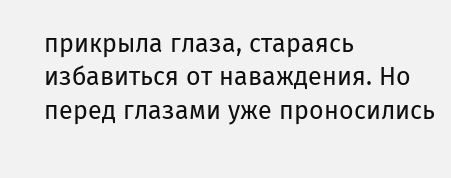прикрыла глаза, стараясь избавиться от наваждения. Но перед глазами уже проносились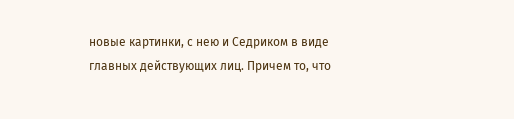новые картинки, с нею и Седриком в виде главных действующих лиц. Причем то, что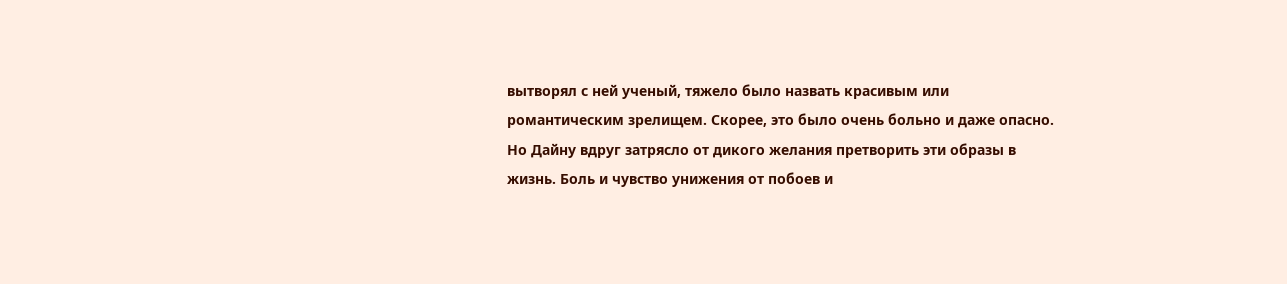вытворял с ней ученый, тяжело было назвать красивым или романтическим зрелищем. Скорее, это было очень больно и даже опасно. Но Дайну вдруг затрясло от дикого желания претворить эти образы в жизнь. Боль и чувство унижения от побоев и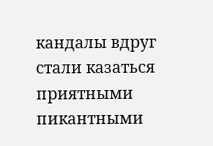кандалы вдруг стали казаться приятными пикантными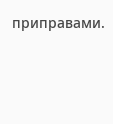приправами.